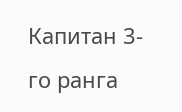Капитан 3-го ранга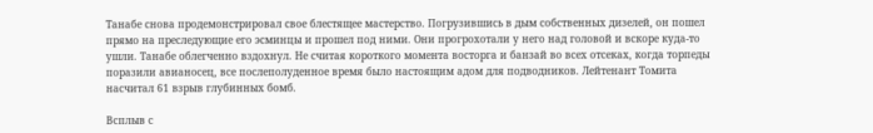Танабе снова продемонстрировал свое блестящее мастерство. Погрузившись в дым собственных дизелей, он пошел прямо на преследующие его эсминцы и прошел под ними. Они прогрохотали у него над головой и вскоре куда-то ушли. Танабе облегченно вздохнул. Не считая короткого момента восторга и банзай во всех отсеках, когда торпеды поразили авианосец, все послеполуденное время было настоящим адом для подводников. Лейтенант Томита насчитал 61 взрыв глубинных бомб.

Всплыв с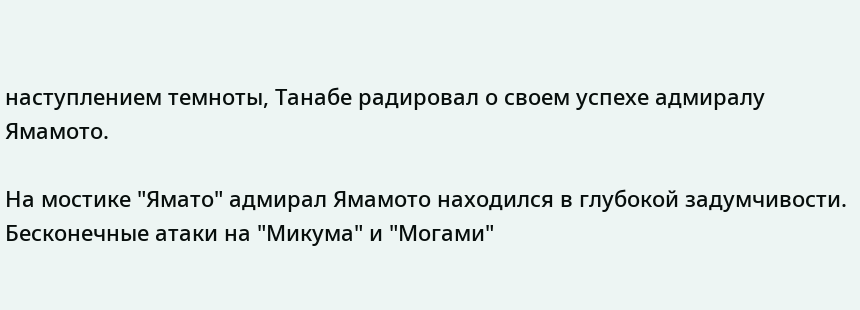наступлением темноты, Танабе радировал о своем успехе адмиралу Ямамото.

На мостике "Ямато" адмирал Ямамото находился в глубокой задумчивости. Бесконечные атаки на "Микума" и "Могами"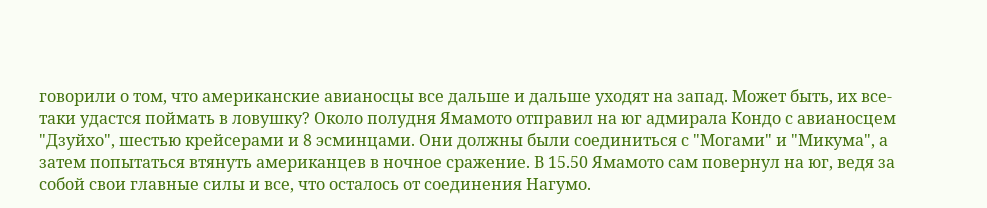говорили о том, что американские авианосцы все дальше и дальше уходят на запад. Может быть, их все-таки удастся поймать в ловушку? Около полудня Ямамото отправил на юг адмирала Кондо с авианосцем "Дзуйхо", шестью крейсерами и 8 эсминцами. Они должны были соединиться с "Могами" и "Микума", а затем попытаться втянуть американцев в ночное сражение. В 15.50 Ямамото сам повернул на юг, ведя за собой свои главные силы и все, что осталось от соединения Нагумо.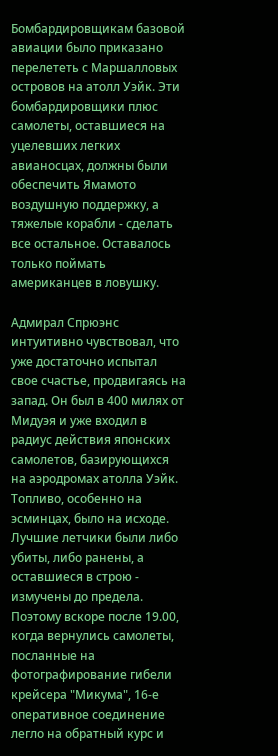Бомбардировщикам базовой авиации было приказано перелететь с Маршалловых островов на атолл Уэйк. Эти бомбардировщики плюс самолеты, оставшиеся на уцелевших легких авианосцах, должны были обеспечить Ямамото воздушную поддержку, а тяжелые корабли - сделать все остальное. Оставалось только поймать американцев в ловушку.

Адмирал Спрюэнс интуитивно чувствовал, что уже достаточно испытал свое счастье, продвигаясь на запад. Он был в 400 милях от Мидуэя и уже входил в радиус действия японских самолетов, базирующихся на аэродромах атолла Уэйк. Топливо, особенно на эсминцах, было на исходе. Лучшие летчики были либо убиты, либо ранены, а оставшиеся в строю - измучены до предела. Поэтому вскоре после 19.00, когда вернулись самолеты, посланные на фотографирование гибели крейсера "Микума", 16-е оперативное соединение легло на обратный курс и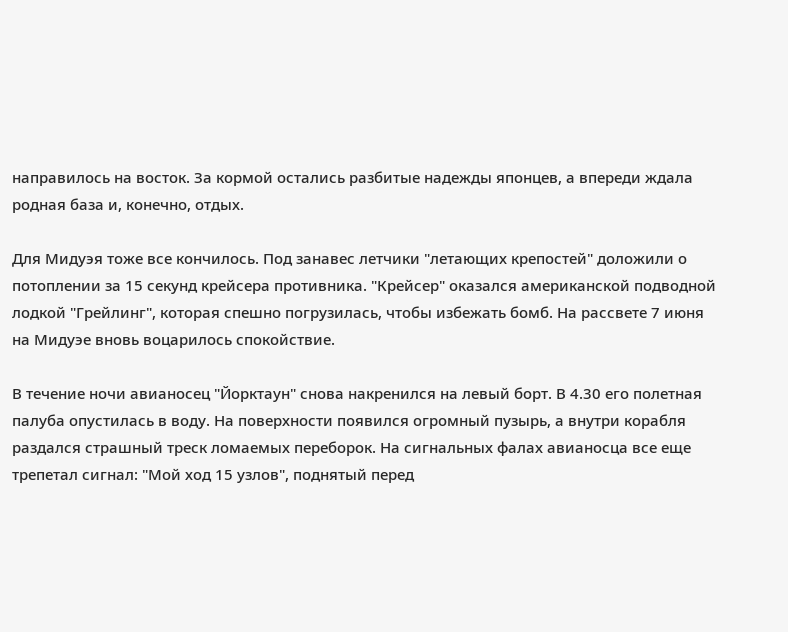направилось на восток. За кормой остались разбитые надежды японцев, а впереди ждала родная база и, конечно, отдых.

Для Мидуэя тоже все кончилось. Под занавес летчики "летающих крепостей" доложили о потоплении за 15 секунд крейсера противника. "Крейсер" оказался американской подводной лодкой "Грейлинг", которая спешно погрузилась, чтобы избежать бомб. На рассвете 7 июня на Мидуэе вновь воцарилось спокойствие.

В течение ночи авианосец "Йорктаун" снова накренился на левый борт. В 4.30 его полетная палуба опустилась в воду. На поверхности появился огромный пузырь, а внутри корабля раздался страшный треск ломаемых переборок. На сигнальных фалах авианосца все еще трепетал сигнал: "Мой ход 15 узлов", поднятый перед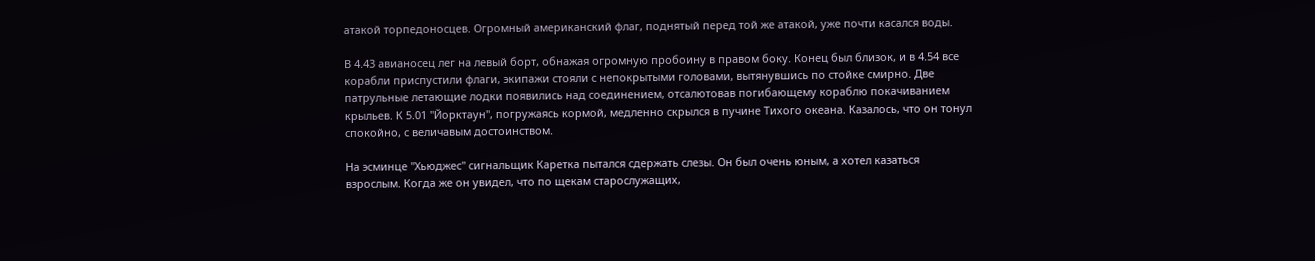атакой торпедоносцев. Огромный американский флаг, поднятый перед той же атакой, уже почти касался воды.

В 4.43 авианосец лег на левый борт, обнажая огромную пробоину в правом боку. Конец был близок, и в 4.54 все корабли приспустили флаги, экипажи стояли с непокрытыми головами, вытянувшись по стойке смирно. Две патрульные летающие лодки появились над соединением, отсалютовав погибающему кораблю покачиванием крыльев. К 5.01 "Йорктаун", погружаясь кормой, медленно скрылся в пучине Тихого океана. Казалось, что он тонул спокойно, с величавым достоинством.

На эсминце "Хьюджес" сигнальщик Каретка пытался сдержать слезы. Он был очень юным, а хотел казаться взрослым. Когда же он увидел, что по щекам старослужащих,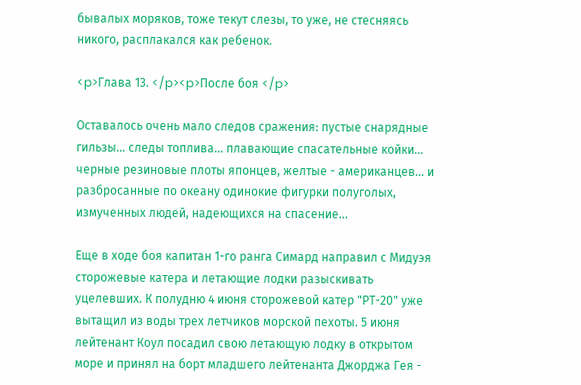бывалых моряков, тоже текут слезы, то уже, не стесняясь никого, расплакался как ребенок.

<p>Глава 13. </p><p>После боя </p>

Оставалось очень мало следов сражения: пустые снарядные гильзы... следы топлива... плавающие спасательные койки... черные резиновые плоты японцев, желтые - американцев... и разбросанные по океану одинокие фигурки полуголых, измученных людей, надеющихся на спасение...

Еще в ходе боя капитан 1-го ранга Симард направил с Мидуэя сторожевые катера и летающие лодки разыскивать уцелевших. К полудню 4 июня сторожевой катер "РТ-20" уже вытащил из воды трех летчиков морской пехоты. 5 июня лейтенант Коул посадил свою летающую лодку в открытом море и принял на борт младшего лейтенанта Джорджа Гея -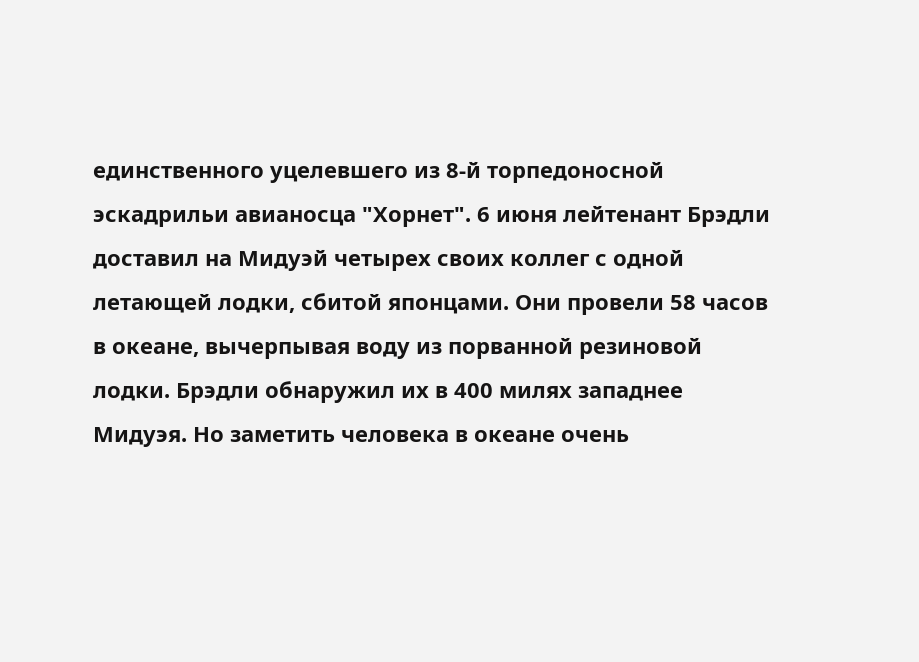единственного уцелевшего из 8-й торпедоносной эскадрильи авианосца "Хорнет". 6 июня лейтенант Брэдли доставил на Мидуэй четырех своих коллег с одной летающей лодки, сбитой японцами. Они провели 58 часов в океане, вычерпывая воду из порванной резиновой лодки. Брэдли обнаружил их в 400 милях западнее Мидуэя. Но заметить человека в океане очень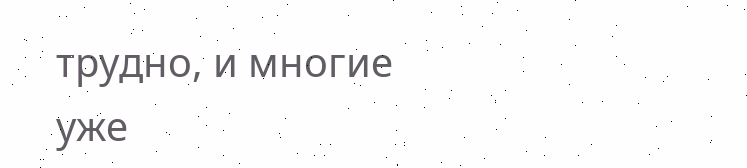трудно, и многие уже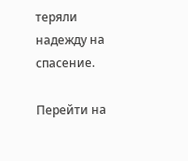теряли надежду на спасение.

Перейти на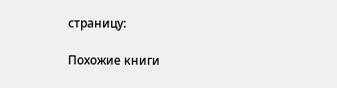страницу:

Похожие книги